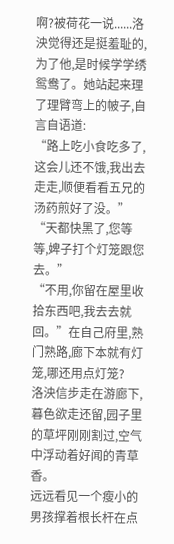啊?被荷花一说......洛泱觉得还是挺羞耻的,为了他,是时候学学绣鸳鸯了。她站起来理了理臂弯上的帔子,自言自语道:
“路上吃小食吃多了,这会儿还不饿,我出去走走,顺便看看五兄的汤药煎好了没。”
“天都快黑了,您等等,婢子打个灯笼跟您去。”
“不用,你留在屋里收拾东西吧,我去去就回。”在自己府里,熟门熟路,廊下本就有灯笼,哪还用点灯笼?
洛泱信步走在游廊下,暮色欲走还留,园子里的草坪刚刚割过,空气中浮动着好闻的青草香。
远远看见一个瘦小的男孩撑着根长杆在点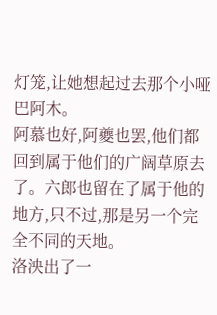灯笼,让她想起过去那个小哑巴阿木。
阿慕也好,阿夔也罢,他们都回到属于他们的广阔草原去了。六郎也留在了属于他的地方,只不过,那是另一个完全不同的天地。
洛泱出了一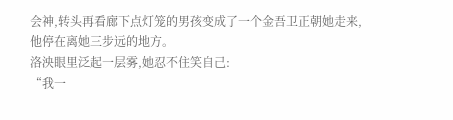会神,转头再看廊下点灯笼的男孩变成了一个金吾卫正朝她走来,他停在离她三步远的地方。
洛泱眼里泛起一层雾,她忍不住笑自己:
“我一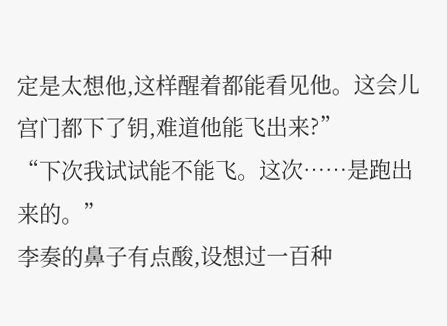定是太想他,这样醒着都能看见他。这会儿宫门都下了钥,难道他能飞出来?”
“下次我试试能不能飞。这次……是跑出来的。”
李奏的鼻子有点酸,设想过一百种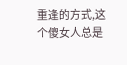重逢的方式,这个傻女人总是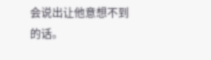会说出让他意想不到的话。